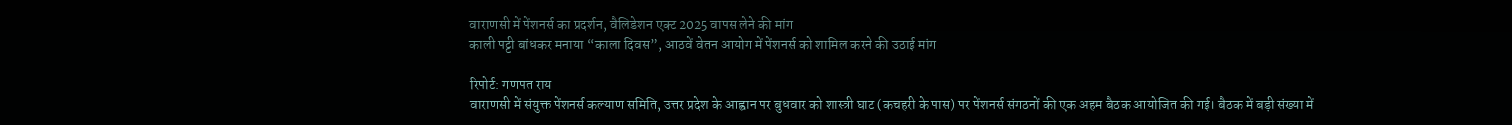वाराणसी में पेंशनर्स का प्रदर्शन, वैलिडेशन एक्ट 2025 वापस लेने की मांग
काली पट्टी बांधकर मनाया “काला दिवस”, आठवें वेतन आयोग में पेंशनर्स को शामिल करने की उठाई मांग

रिपोर्ट: गणपत राय
वाराणसी में संयुक्त पेंशनर्स कल्याण समिति, उत्तर प्रदेश के आह्वान पर बुधवार को शास्त्री घाट (कचहरी के पास) पर पेंशनर्स संगठनों की एक अहम बैठक आयोजित की गई। बैठक में बड़ी संख्या में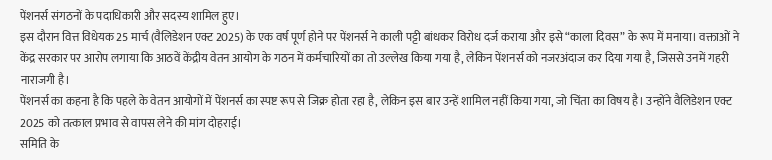पेंशनर्स संगठनों के पदाधिकारी और सदस्य शामिल हुए।
इस दौरान वित्त विधेयक 25 मार्च (वैलिडेशन एक्ट 2025) के एक वर्ष पूर्ण होने पर पेंशनर्स ने काली पट्टी बांधकर विरोध दर्ज कराया और इसे “काला दिवस” के रूप में मनाया। वक्ताओं ने केंद्र सरकार पर आरोप लगाया कि आठवें केंद्रीय वेतन आयोग के गठन में कर्मचारियों का तो उल्लेख किया गया है, लेकिन पेंशनर्स को नजरअंदाज कर दिया गया है, जिससे उनमें गहरी नाराजगी है।
पेंशनर्स का कहना है कि पहले के वेतन आयोगों में पेंशनर्स का स्पष्ट रूप से जिक्र होता रहा है, लेकिन इस बार उन्हें शामिल नहीं किया गया, जो चिंता का विषय है। उन्होंने वैलिडेशन एक्ट 2025 को तत्काल प्रभाव से वापस लेने की मांग दोहराई।
समिति के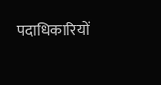पदाधिकारियों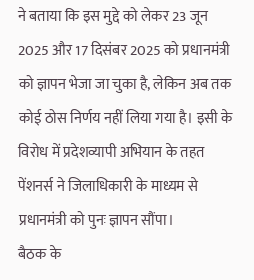ने बताया कि इस मुद्दे को लेकर 23 जून 2025 और 17 दिसंबर 2025 को प्रधानमंत्री को ज्ञापन भेजा जा चुका है, लेकिन अब तक कोई ठोस निर्णय नहीं लिया गया है। इसी के विरोध में प्रदेशव्यापी अभियान के तहत पेंशनर्स ने जिलाधिकारी के माध्यम से प्रधानमंत्री को पुनः ज्ञापन सौंपा।
बैठक के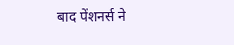बाद पेंशनर्स ने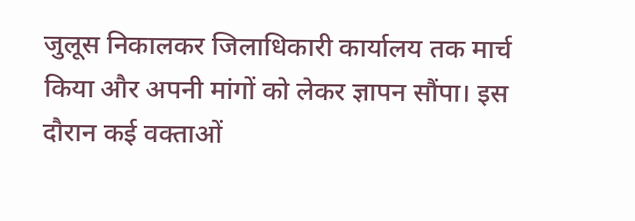जुलूस निकालकर जिलाधिकारी कार्यालय तक मार्च किया और अपनी मांगों को लेकर ज्ञापन सौंपा। इस दौरान कई वक्ताओं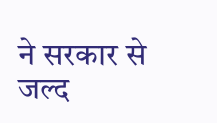ने सरकार से जल्द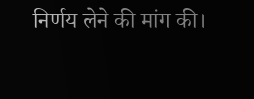निर्णय लेने की मांग की।